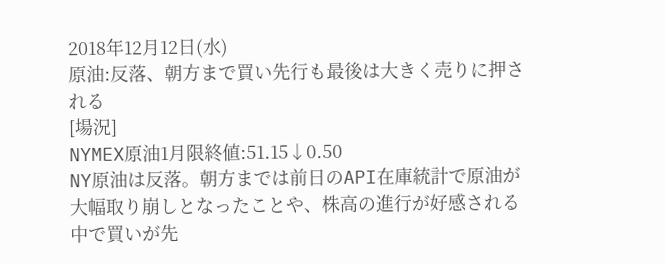2018年12月12日(水)
原油:反落、朝方まで買い先行も最後は大きく売りに押される
[場況]
NYMEX原油1月限終値:51.15↓0.50
NY原油は反落。朝方までは前日のAPI在庫統計で原油が大幅取り崩しとなったことや、株高の進行が好感される中で買いが先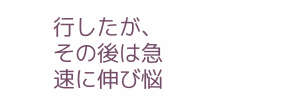行したが、その後は急速に伸び悩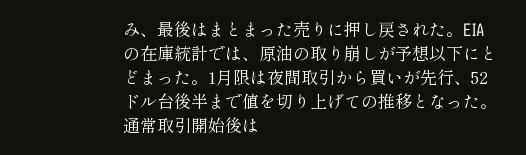み、最後はまとまった売りに押し戻された。EIAの在庫統計では、原油の取り崩しが予想以下にとどまった。1月限は夜間取引から買いが先行、52ドル台後半まで値を切り上げての推移となった。通常取引開始後は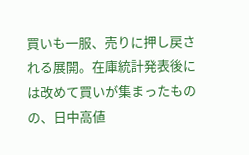買いも一服、売りに押し戻される展開。在庫統計発表後には改めて買いが集まったものの、日中高値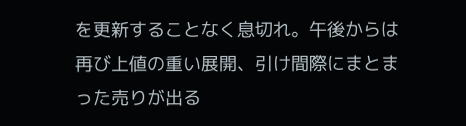を更新することなく息切れ。午後からは再び上値の重い展開、引け間際にまとまった売りが出る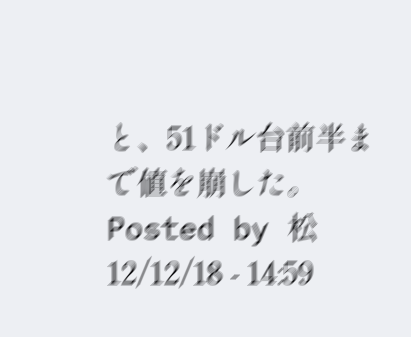と、51ドル台前半まで値を崩した。
Posted by 松 12/12/18 - 14:59